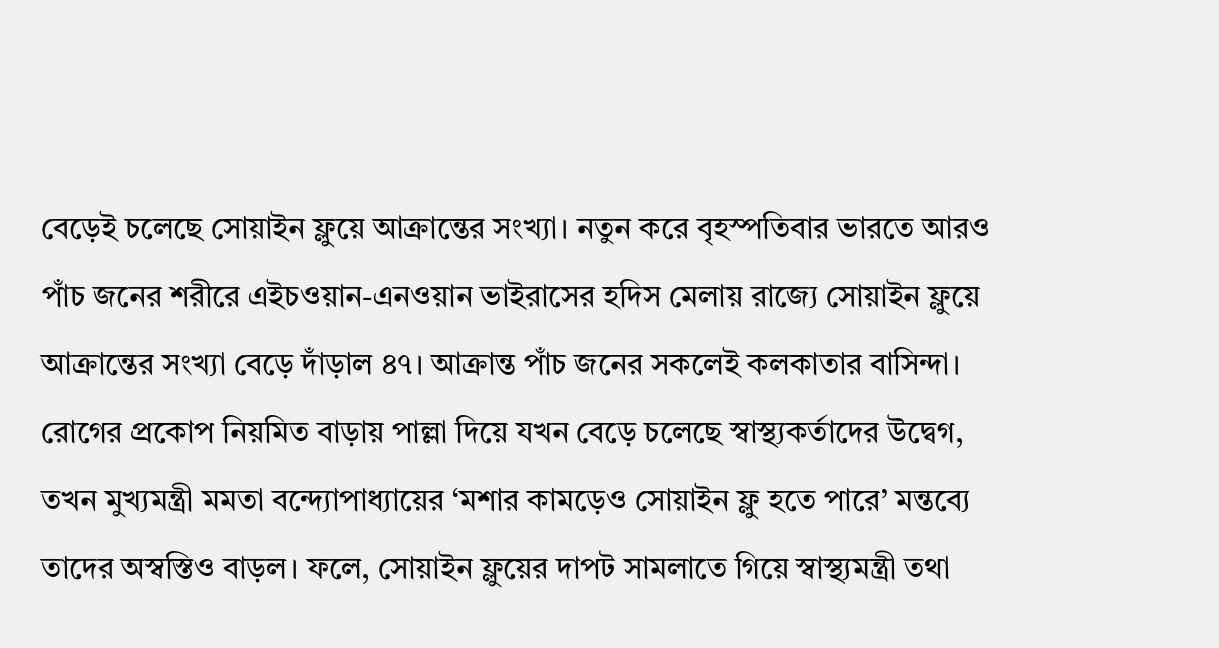বেড়েই চলেছে সোয়াইন ফ্লুয়ে আক্রান্তের সংখ্যা। নতুন করে বৃহস্পতিবার ভারতে আরও পাঁচ জনের শরীরে এইচওয়ান-এনওয়ান ভাইরাসের হদিস মেলায় রাজ্যে সোয়াইন ফ্লুয়ে আক্রান্তের সংখ্যা বেড়ে দাঁড়াল ৪৭। আক্রান্ত পাঁচ জনের সকলেই কলকাতার বাসিন্দা। রোগের প্রকোপ নিয়মিত বাড়ায় পাল্লা দিয়ে যখন বেড়ে চলেছে স্বাস্থ্যকর্তাদের উদ্বেগ, তখন মুখ্যমন্ত্রী মমতা বন্দ্যোপাধ্যায়ের ‘মশার কামড়েও সোয়াইন ফ্লু হতে পারে’ মন্তব্যে তাদের অস্বস্তিও বাড়ল। ফলে, সোয়াইন ফ্লুয়ের দাপট সামলাতে গিয়ে স্বাস্থ্যমন্ত্রী তথা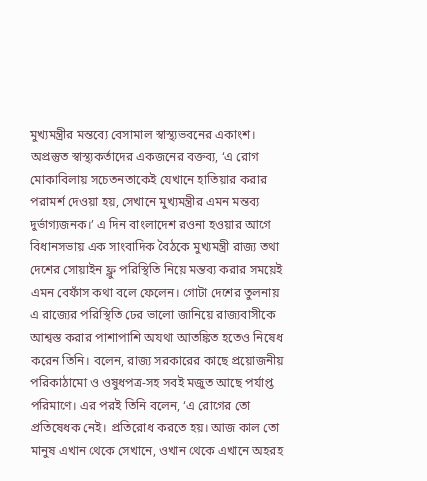মুখ্যমন্ত্রীর মন্তব্যে বেসামাল স্বাস্থ্যভবনের একাংশ। অপ্রস্তুত স্বাস্থ্যকর্তাদের একজনের বক্তব্য, ‘এ রোগ মোকাবিলায় সচেতনতাকেই যেখানে হাতিয়ার করার পরামর্শ দেওয়া হয়, সেখানে মুখ্যমন্ত্রীর এমন মন্তব্য দুর্ভাগ্যজনক।’ এ দিন বাংলাদেশ রওনা হওয়ার আগে বিধানসভায় এক সাংবাদিক বৈঠকে মুখ্যমন্ত্রী রাজ্য তথা দেশের সোয়াইন ফ্লু পরিস্থিতি নিয়ে মন্তব্য করার সময়েই এমন বেফাঁস কথা বলে ফেলেন। গোটা দেশের তুলনায় এ রাজ্যের পরিস্থিতি ঢের ভালো জানিয়ে রাজ্যবাসীকে আশ্বস্ত করার পাশাপাশি অযথা আতঙ্কিত হতেও নিষেধ করেন তিনি। বলেন, রাজ্য সরকারের কাছে প্রয়োজনীয় পরিকাঠামো ও ওষুধপত্র-সহ সবই মজুত আছে পর্যাপ্ত পরিমাণে। এর পরই তিনি বলেন, ‘এ রোগের তো প্রতিষেধক নেই। প্রতিরোধ করতে হয়। আজ কাল তো মানুষ এখান থেকে সেখানে, ওখান থেকে এখানে অহরহ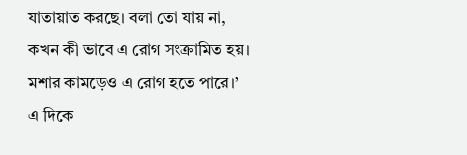যাতায়াত করছে। বলা তো যায় না, কখন কী ভাবে এ রোগ সংক্রামিত হয়। মশার কামড়েও এ রোগ হতে পারে।’ এ দিকে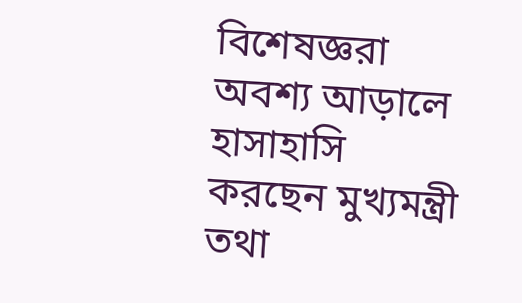বিশেষজ্ঞরা অবশ্য আড়ালে হাসাহাসি করছেন মুখ্যমন্ত্রী তথা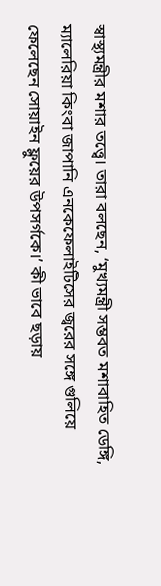স্বাস্থ্যমন্ত্রীর মশার তত্ত্বে। তারা বলছেন, ‘মুখ্যমন্ত্রী সম্ভবত মশাবাহিত ডেঙ্গি, ম্যালেরিয়া কিংবা জাপানি এনকেফেলাইটিসের জ্বরের সঙ্গে গুলিয়ে ফেলেছেন সোয়াইন ফ্লুয়ের উপসর্গকে।’ কী ভাবে ছড়ায়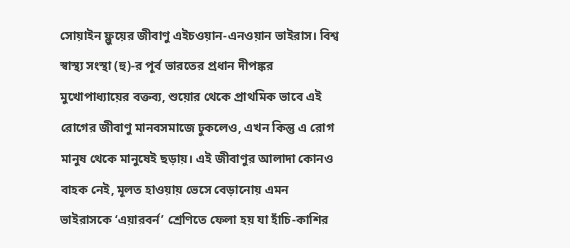সোয়াইন ফ্লুয়ের জীবাণু এইচওয়ান-এনওয়ান ভাইরাস। বিশ্ব স্বাস্থ্য সংস্থা (হু)-র পূর্ব ভারতের প্রধান দীপঙ্কর মুখোপাধ্যায়ের বক্তব্য, শুয়োর থেকে প্রাথমিক ভাবে এই রোগের জীবাণু মানবসমাজে ঢুকলেও, এখন কিন্তু এ রোগ মানুষ থেকে মানুষেই ছড়ায়। এই জীবাণুর আলাদা কোনও বাহক নেই, মূলত হাওয়ায় ভেসে বেড়ানোয় এমন ভাইরাসকে ‘এয়ারবর্ন’ শ্রেণিতে ফেলা হয় যা হাঁচি-কাশির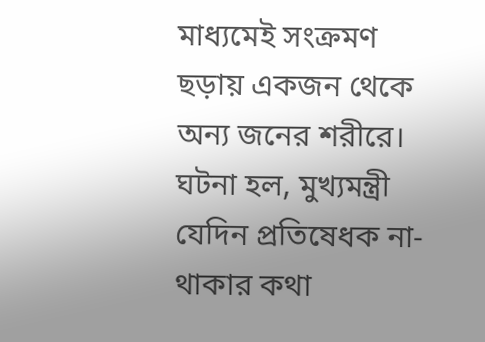মাধ্যমেই সংক্রমণ ছড়ায় একজন থেকে অন্য জনের শরীরে।
ঘটনা হল, মুখ্যমন্ত্রী যেদিন প্রতিষেধক না-থাকার কথা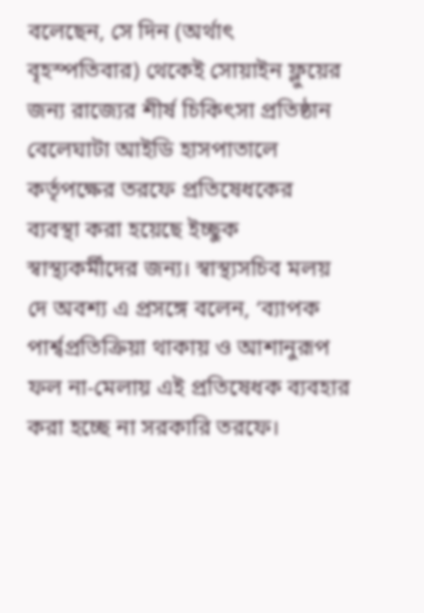বলেছেন, সে দিন (অর্থাৎ বৃহস্পতিবার) থেকেই সোয়াইন ফ্লুয়ের জন্য রাজ্যের শীর্ষ চিকিৎসা প্রতিষ্ঠান বেলেঘাটা আইডি হাসপাতালে কর্তৃপক্ষের তরফে প্রতিষেধকের ব্যবস্থা করা হয়েছে ইচ্ছুক স্বাস্থ্যকর্মীদের জন্য। স্বাস্থ্যসচিব মলয় দে অবশ্য এ প্রসঙ্গে বলেন, ‘ব্যাপক পার্শ্বপ্রতিক্রিয়া থাকায় ও আশানুরূপ ফল না-মেলায় এই প্রতিষেধক ব্যবহার করা হচ্ছে না সরকারি তরফে।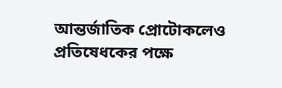আন্তর্জাতিক প্রোটোকলেও প্রতিষেধকের পক্ষে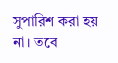সুপারিশ করা হয় না। তবে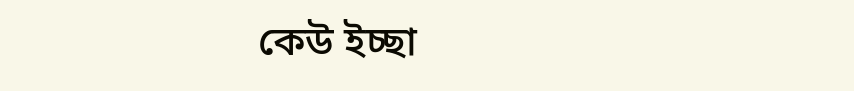কেউ ইচ্ছা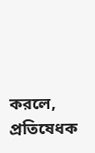করলে, প্রতিষেধক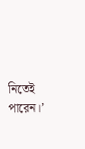নিতেই পারেন।’